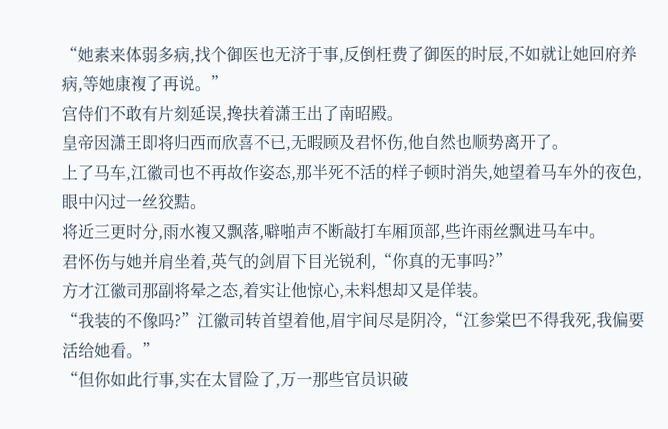“她素来体弱多病,找个御医也无济于事,反倒枉费了御医的时辰,不如就让她回府养病,等她康複了再说。”
宫侍们不敢有片刻延误,搀扶着潇王出了南昭殿。
皇帝因潇王即将归西而欣喜不已,无暇顾及君怀伤,他自然也顺势离开了。
上了马车,江徽司也不再故作姿态,那半死不活的样子顿时消失,她望着马车外的夜色,眼中闪过一丝狡黠。
将近三更时分,雨水複又飘落,噼啪声不断敲打车厢顶部,些许雨丝飘进马车中。
君怀伤与她并肩坐着,英气的剑眉下目光锐利,“你真的无事吗?”
方才江徽司那副将晕之态,着实让他惊心,未料想却又是佯装。
“我装的不像吗?”江徽司转首望着他,眉宇间尽是阴冷,“江参棠巴不得我死,我偏要活给她看。”
“但你如此行事,实在太冒险了,万一那些官员识破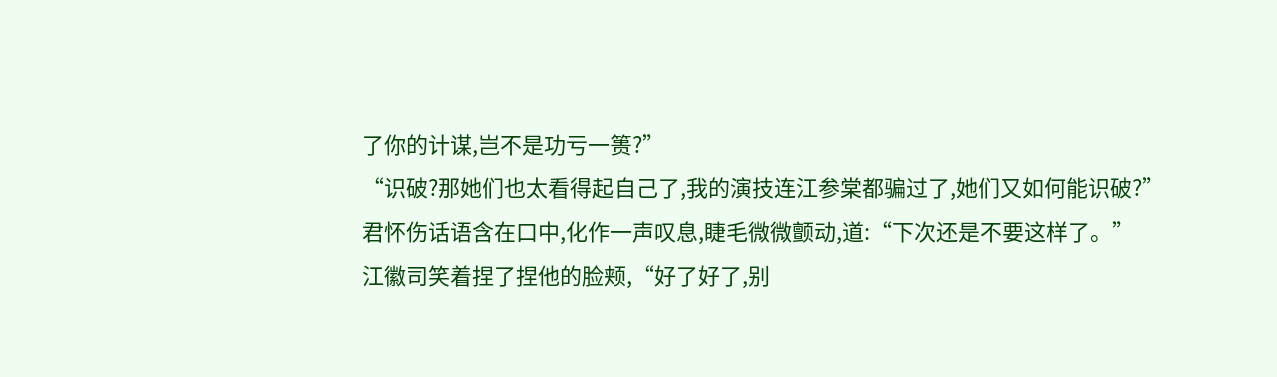了你的计谋,岂不是功亏一篑?”
“识破?那她们也太看得起自己了,我的演技连江参棠都骗过了,她们又如何能识破?”
君怀伤话语含在口中,化作一声叹息,睫毛微微颤动,道:“下次还是不要这样了。”
江徽司笑着捏了捏他的脸颊,“好了好了,别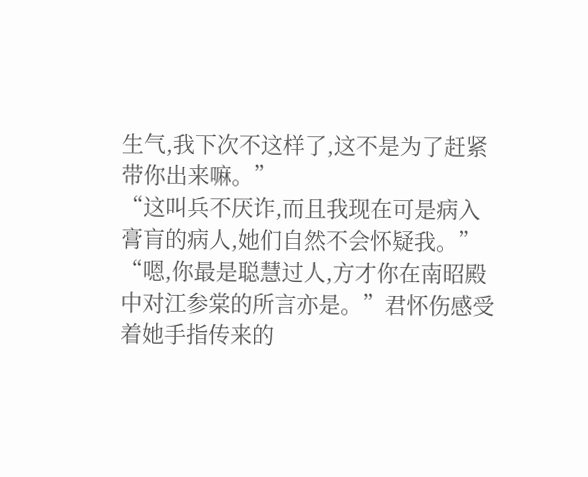生气,我下次不这样了,这不是为了赶紧带你出来嘛。”
“这叫兵不厌诈,而且我现在可是病入膏肓的病人,她们自然不会怀疑我。”
“嗯,你最是聪慧过人,方才你在南昭殿中对江参棠的所言亦是。”君怀伤感受着她手指传来的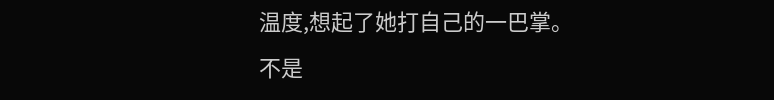温度,想起了她打自己的一巴掌。
不是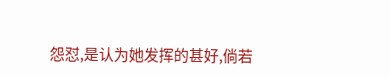怨怼,是认为她发挥的甚好,倘若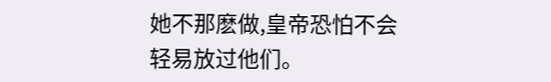她不那麽做,皇帝恐怕不会轻易放过他们。